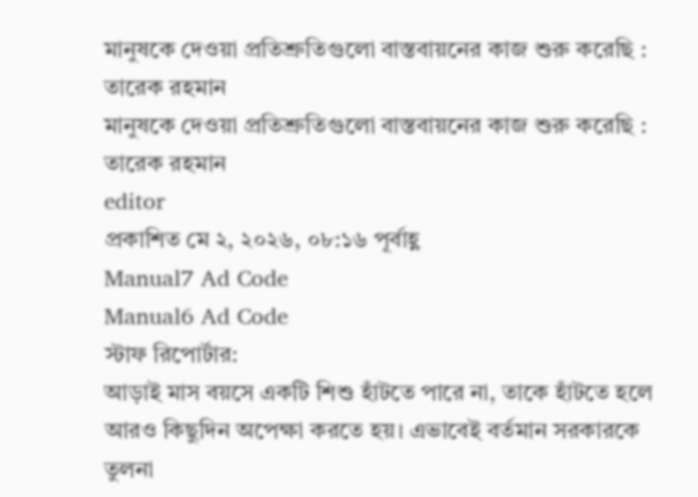মানুষকে দেওয়া প্রতিশ্রুতিগুলো বাস্তবায়নের কাজ শুরু করেছি : তারেক রহমান
মানুষকে দেওয়া প্রতিশ্রুতিগুলো বাস্তবায়নের কাজ শুরু করেছি : তারেক রহমান
editor
প্রকাশিত মে ২, ২০২৬, ০৮:১৬ পূর্বাহ্ণ
Manual7 Ad Code
Manual6 Ad Code
স্টাফ রিপোর্টার:
আড়াই মাস বয়সে একটি শিশু হাঁটতে পারে না, তাকে হাঁটতে হলে আরও কিছুদিন অপেক্ষা করতে হয়। এভাবেই বর্তমান সরকারকে তুলনা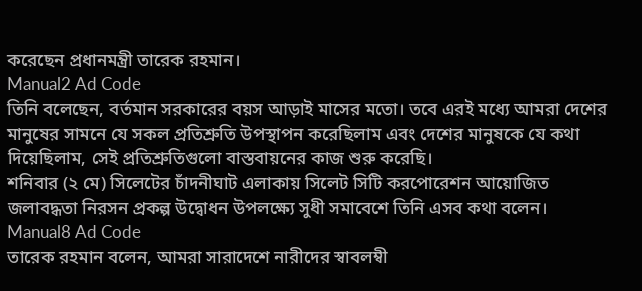করেছেন প্রধানমন্ত্রী তারেক রহমান।
Manual2 Ad Code
তিনি বলেছেন, বর্তমান সরকারের বয়স আড়াই মাসের মতো। তবে এরই মধ্যে আমরা দেশের মানুষের সামনে যে সকল প্রতিশ্রুতি উপস্থাপন করেছিলাম এবং দেশের মানুষকে যে কথা দিয়েছিলাম, সেই প্রতিশ্রুতিগুলো বাস্তবায়নের কাজ শুরু করেছি।
শনিবার (২ মে) সিলেটের চাঁদনীঘাট এলাকায় সিলেট সিটি করপোরেশন আয়োজিত জলাবদ্ধতা নিরসন প্রকল্প উদ্বোধন উপলক্ষ্যে সুধী সমাবেশে তিনি এসব কথা বলেন।
Manual8 Ad Code
তারেক রহমান বলেন, আমরা সারাদেশে নারীদের স্বাবলম্বী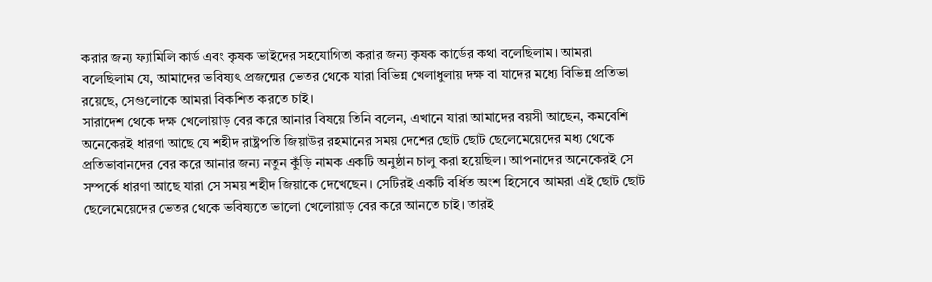করার জন্য ফ্যামিলি কার্ড এবং কৃষক ভাইদের সহযোগিতা করার জন্য কৃষক কার্ডের কথা বলেছিলাম। আমরা বলেছিলাম যে, আমাদের ভবিষ্যৎ প্রজন্মের ভেতর থেকে যারা বিভিন্ন খেলাধুলায় দক্ষ বা যাদের মধ্যে বিভিন্ন প্রতিভা রয়েছে, সেগুলোকে আমরা বিকশিত করতে চাই।
সারাদেশ থেকে দক্ষ খেলোয়াড় বের করে আনার বিষয়ে তিনি বলেন, এখানে যারা আমাদের বয়সী আছেন, কমবেশি অনেকেরই ধারণা আছে যে শহীদ রাষ্ট্রপতি জিয়াউর রহমানের সময় দেশের ছোট ছোট ছেলেমেয়েদের মধ্য থেকে প্রতিভাবানদের বের করে আনার জন্য নতুন কুঁড়ি নামক একটি অনুষ্ঠান চালু করা হয়েছিল। আপনাদের অনেকেরই সে সম্পর্কে ধারণা আছে যারা সে সময় শহীদ জিয়াকে দেখেছেন। সেটিরই একটি বর্ধিত অংশ হিসেবে আমরা এই ছোট ছোট ছেলেমেয়েদের ভেতর থেকে ভবিষ্যতে ভালো খেলোয়াড় বের করে আনতে চাই। তারই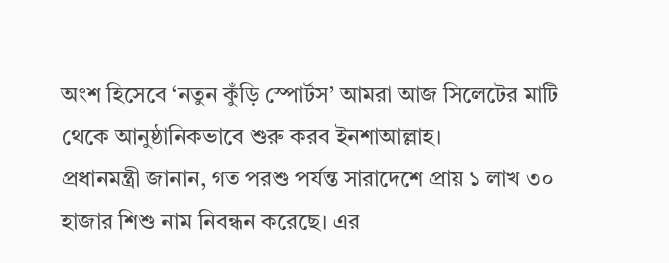অংশ হিসেবে ‘নতুন কুঁড়ি স্পোর্টস’ আমরা আজ সিলেটের মাটি থেকে আনুষ্ঠানিকভাবে শুরু করব ইনশাআল্লাহ।
প্রধানমন্ত্রী জানান, গত পরশু পর্যন্ত সারাদেশে প্রায় ১ লাখ ৩০ হাজার শিশু নাম নিবন্ধন করেছে। এর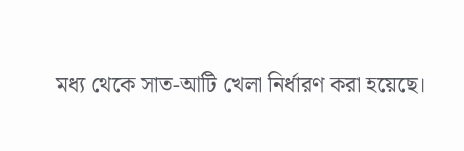মধ্য থেকে সাত-আটি খেলা নির্ধারণ করা হয়েছে।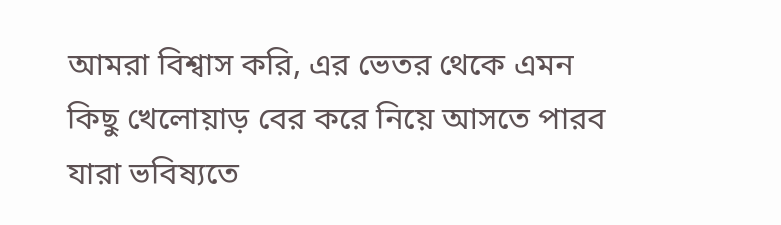আমরা বিশ্বাস করি, এর ভেতর থেকে এমন কিছু খেলোয়াড় বের করে নিয়ে আসতে পারব যারা ভবিষ্যতে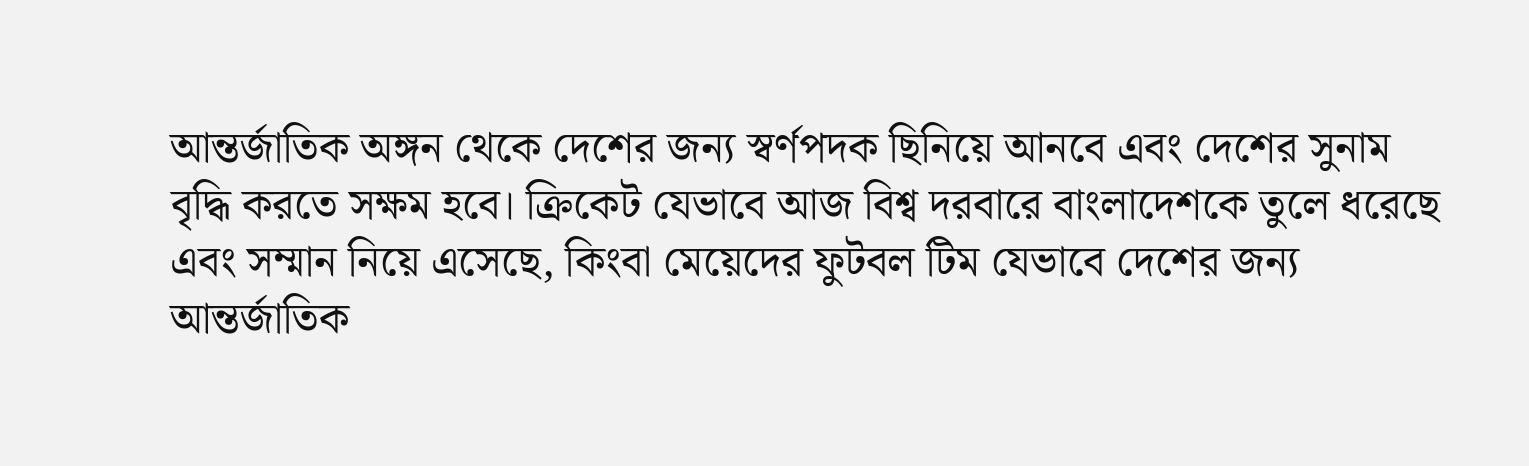আন্তর্জাতিক অঙ্গন থেকে দেশের জন্য স্বর্ণপদক ছিনিয়ে আনবে এবং দেশের সুনাম বৃদ্ধি করতে সক্ষম হবে। ক্রিকেট যেভাবে আজ বিশ্ব দরবারে বাংলাদেশকে তুলে ধরেছে এবং সম্মান নিয়ে এসেছে, কিংবা মেয়েদের ফুটবল টিম যেভাবে দেশের জন্য আন্তর্জাতিক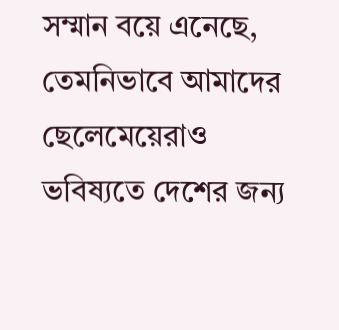সম্মান বয়ে এনেছে, তেমনিভাবে আমাদের ছেলেমেয়েরাও ভবিষ্যতে দেশের জন্য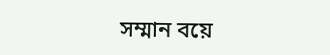সম্মান বয়ে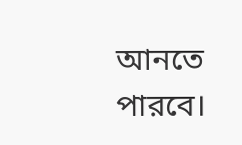আনতে পারবে।